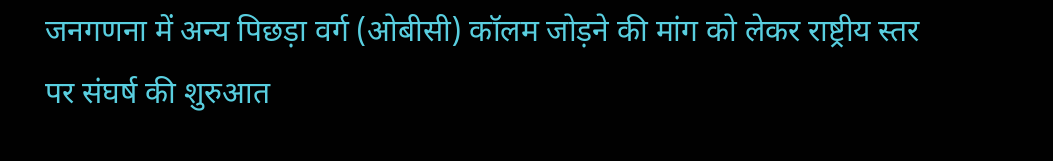जनगणना में अन्य पिछड़ा वर्ग (ओबीसी) कॉलम जोड़ने की मांग को लेकर राष्ट्रीय स्तर पर संघर्ष की शुरुआत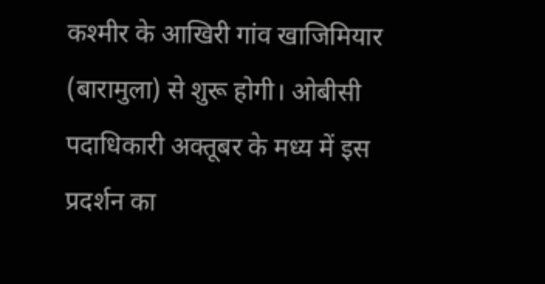कश्मीर के आखिरी गांव खाजिमियार (बारामुला) से शुरू होगी। ओबीसी पदाधिकारी अक्तूबर के मध्य में इस प्रदर्शन का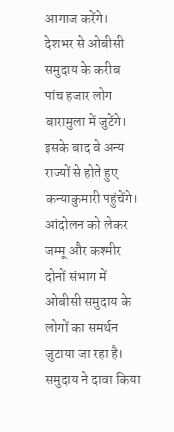आगाज करेंगे। देशभर से ओबीसी समुदाय के करीब पांच हजार लोग बारामुला में जुटेंगे। इसके बाद वे अन्य राज्यों से होते हुए कन्याकुमारी पहुंचेंगे।
आंदोलन को लेकर जम्मू और कश्मीर दोनों संभाग में ओबीसी समुदाय के लोगों का समर्थन जुटाया जा रहा है। समुदाय ने दावा किया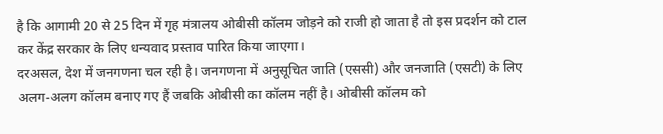है कि आगामी 20 से 25 दिन में गृह मंत्रालय ओबीसी कॉलम जोड़ने को राजी हो जाता है तो इस प्रदर्शन को टाल कर केंद्र सरकार के लिए धन्यवाद प्रस्ताव पारित किया जाएगा।
दरअसल, देश में जनगणना चल रही है। जनगणना में अनुसूचित जाति (एससी) और जनजाति (एसटी) के लिए अलग-अलग कॉलम बनाए गए हैं जबकि ओबीसी का कॉलम नहीं है। ओबीसी कॉलम को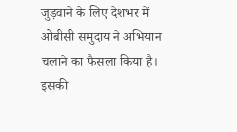जुड़वाने के लिए देशभर में ओबीसी समुदाय ने अभियान चलाने का फैसला किया है। इसकी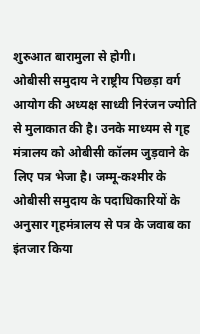शुरुआत बारामुला से होगी।
ओबीसी समुदाय ने राष्ट्रीय पिछड़ा वर्ग आयोग की अध्यक्ष साध्वी निरंजन ज्योति से मुलाकात की है। उनके माध्यम से गृह मंत्रालय को ओबीसी कॉलम जुड़वाने के लिए पत्र भेजा है। जम्मू-कश्मीर के ओबीसी समुदाय के पदाधिकारियों के अनुसार गृहमंत्रालय से पत्र के जवाब का इंतजार किया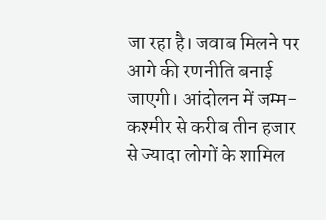जा रहा है। जवाब मिलने पर आगे की रणनीति बनाई जाएगी। आंदोलन में जम्म-कश्मीर से करीब तीन हजार से ज्यादा लोगों के शामिल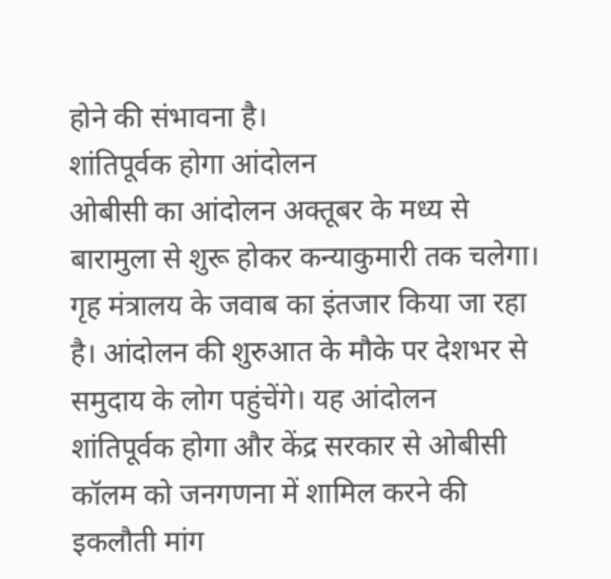होने की संभावना है।
शांतिपूर्वक होगा आंदोलन
ओबीसी का आंदोलन अक्तूबर के मध्य से बारामुला से शुरू होकर कन्याकुमारी तक चलेगा। गृह मंत्रालय के जवाब का इंतजार किया जा रहा है। आंदोलन की शुरुआत के मौके पर देशभर से समुदाय के लोग पहुंचेंगे। यह आंदोलन शांतिपूर्वक होगा और केंद्र सरकार से ओबीसी कॉलम को जनगणना में शामिल करने की इकलौती मांग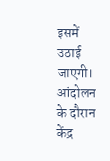इसमें उठाई जाएगी। आंदोलन के दौरान केंद्र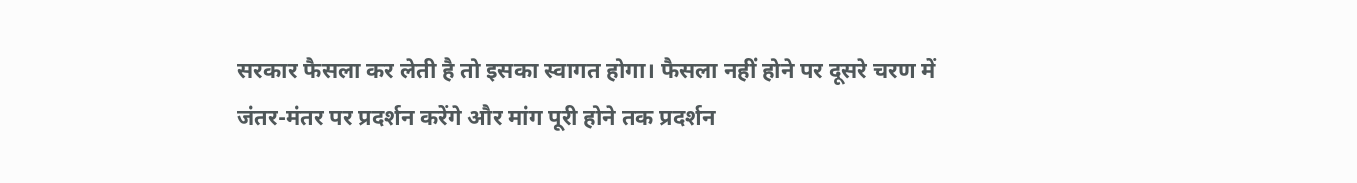सरकार फैसला कर लेती है तो इसका स्वागत होगा। फैसला नहीं होने पर दूसरे चरण में जंतर-मंतर पर प्रदर्शन करेंगे और मांग पूरी होने तक प्रदर्शन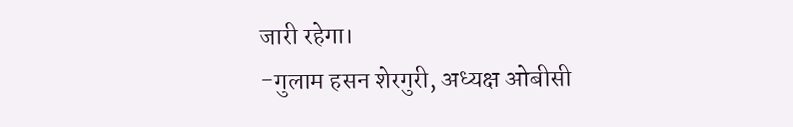जारी रहेगा।
-गुलाम हसन शेरगुरी, अध्यक्ष ओबीसी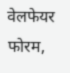वेलफेयर फोरम,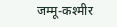जम्मू-कश्मीर